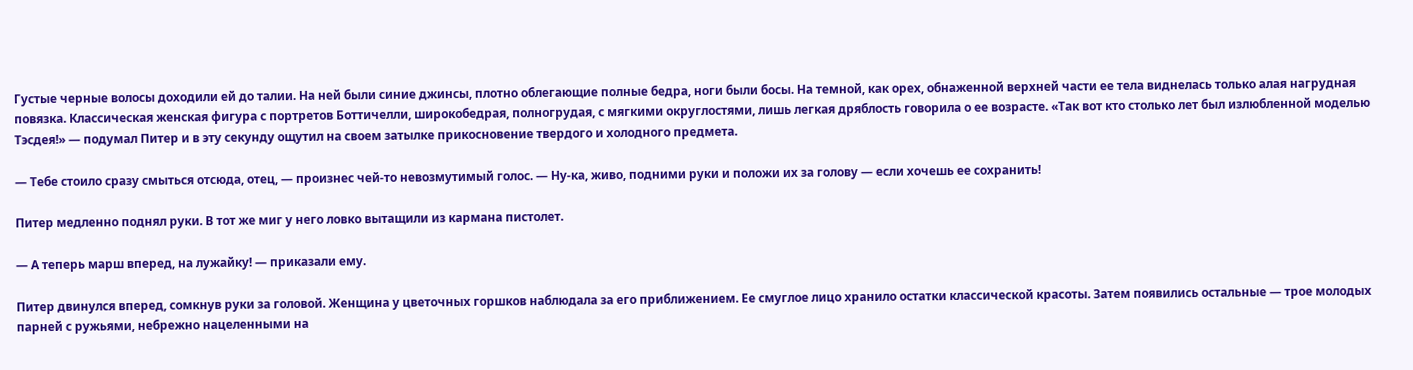Густые черные волосы доходили ей до талии. На ней были синие джинсы, плотно облегающие полные бедра, ноги были босы. На темной, как орех, обнаженной верхней части ее тела виднелась только алая нагрудная повязка. Классическая женская фигура с портретов Боттичелли, широкобедрая, полногрудая, с мягкими округлостями, лишь легкая дряблость говорила о ее возрасте. «Так вот кто столько лет был излюбленной моделью Тэсдея!» — подумал Питер и в эту секунду ощутил на своем затылке прикосновение твердого и холодного предмета.

— Тебе стоило сразу смыться отсюда, отец, — произнес чей-то невозмутимый голос. — Ну-ка, живо, подними руки и положи их за голову — если хочешь ее сохранить!

Питер медленно поднял руки. В тот же миг у него ловко вытащили из кармана пистолет.

— А теперь марш вперед, на лужайку! — приказали ему.

Питер двинулся вперед, сомкнув руки за головой. Женщина у цветочных горшков наблюдала за его приближением. Ее смуглое лицо хранило остатки классической красоты. Затем появились остальные — трое молодых парней с ружьями, небрежно нацеленными на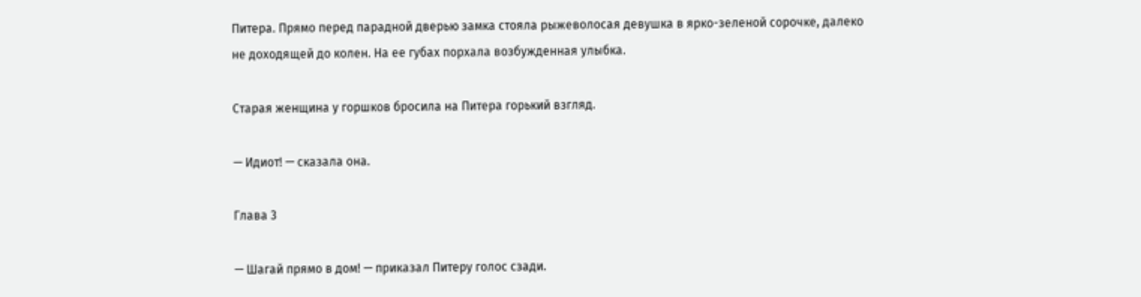Питера. Прямо перед парадной дверью замка стояла рыжеволосая девушка в ярко-зеленой сорочке, далеко не доходящей до колен. На ее губах порхала возбужденная улыбка.

Старая женщина у горшков бросила на Питера горький взгляд.

— Идиот! — сказала она.

Глава 3

— Шагай прямо в дом! — приказал Питеру голос сзади.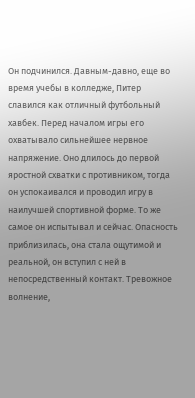Он подчинился. Давным-давно, еще во время учебы в колледже, Питер славился как отличный футбольный хавбек. Перед началом игры его охватывало сильнейшее нервное напряжение. Оно длилось до первой яростной схватки с противником, тогда он успокаивался и проводил игру в наилучшей спортивной форме. То же самое он испытывал и сейчас. Опасность приблизилась, она стала ощутимой и реальной, он вступил с ней в непосредственный контакт. Тревожное волнение,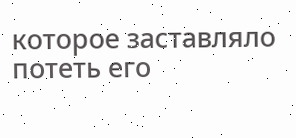которое заставляло потеть его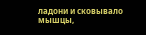ладони и сковывало мышцы,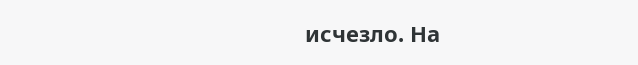исчезло. На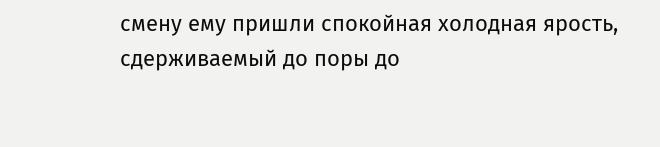смену ему пришли спокойная холодная ярость, сдерживаемый до поры до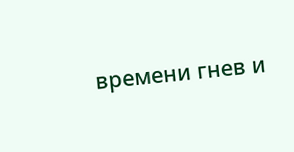времени гнев и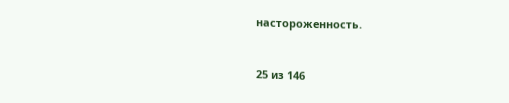настороженность.



25 из 146